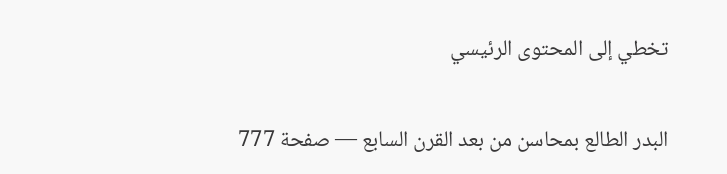تخطي إلى المحتوى الرئيسي

البدر الطالع بمحاسن من بعد القرن السابع — صفحة 777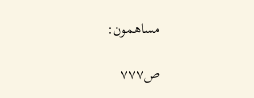مساهمون:

ص٧٧٧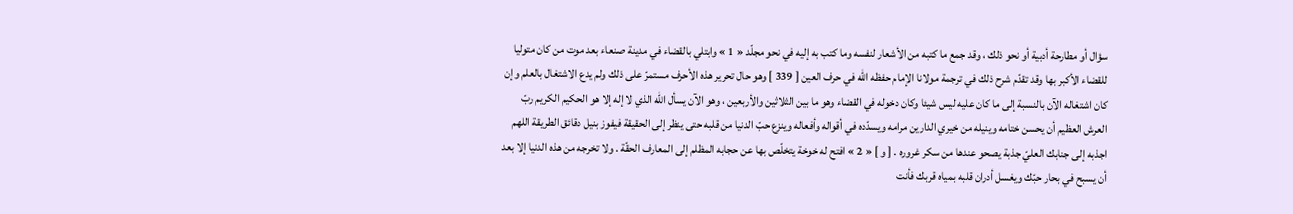سؤال أو مطارحة أدبية أو نحو ذلك ، وقد جمع ما كتبه من الأشعار لنفسه وما كتب به إليه في نحو مجلّد « 1 » وابتلي بالقضاء في مدينة صنعاء بعد موت من كان متوليا للقضاء الأكبر بها وقد تقدّم شرح ذلك في ترجمة مولانا الإمام حفظه اللّه في حرف العين [ 339 ] وهو حال تحرير هذه الأحرف مستمرّ على ذلك ولم يدع الاشتغال بالعلم وإن كان اشتغاله الآن بالنسبة إلى ما كان عليه ليس شيئا وكان دخوله في القضاء وهو ما بين الثلاثين والأربعين ، وهو الآن يسأل اللّه الذي لا إله إلا هو الحكيم الكريم ربّ العرش العظيم أن يحسن ختامه وينيله من خيري الدارين مرامه ويسدّده في أقواله وأفعاله وينزع حبّ الدنيا من قلبه حتى ينظر إلى الحقيقة فيفوز بنيل دقائق الطريقة اللهم اجذبه إلى جنابك العليّ جذبة يصحو عندها من سكر غروره . [ و ] « 2 » افتح له خوخة يتخلّص بها عن حجابه المظلم إلى المعارف الحقّة . ولا تخرجه من هذه الدنيا إلا بعد أن يسبح في بحار حبّك ويغسل أدران قلبه بمياه قربك فأنت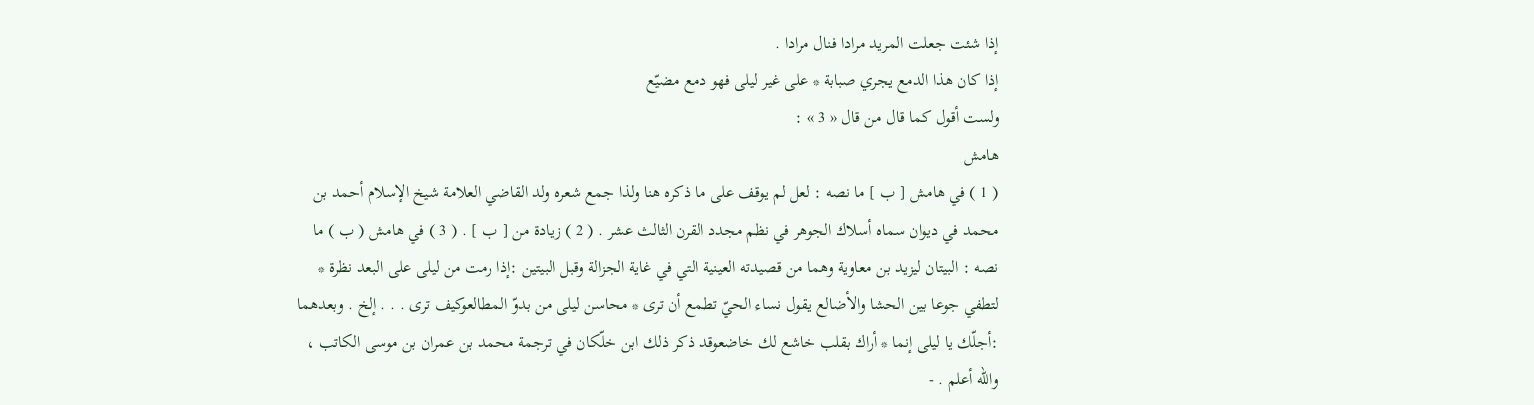إذا شئت جعلت المريد مرادا فنال مرادا .
إذا كان هذا الدمع يجري صبابة * على غير ليلى فهو دمع مضيّع
ولست أقول كما قال من قال « 3 » :
هامش
( 1 ) في هامش [ ب ] ما نصه : لعل لم يوقف على ما ذكره هنا ولذا جمع شعره ولد القاضي العلامة شيخ الإسلام أحمد بن محمد في ديوان سماه أسلاك الجوهر في نظم مجدد القرن الثالث عشر . ( 2 ) زيادة من [ ب ] . ( 3 ) في هامش ( ب ) ما نصه : البيتان ليزيد بن معاوية وهما من قصيدته العينية التي في غاية الجزالة وقبل البيتين :إذا رمت من ليلى على البعد نظرة * لتطفي جوعا بين الحشا والأضالع يقول نساء الحيّ تطمع أن ترى * محاسن ليلى من بدوّ المطالعوكيف ترى . . . إلخ . وبعدهما :أجلّك يا ليلى إنما * أراك بقلب خاشع لك خاضعوقد ذكر ذلك ابن خلّكان في ترجمة محمد بن عمران بن موسى الكاتب ، واللّه أعلم . -